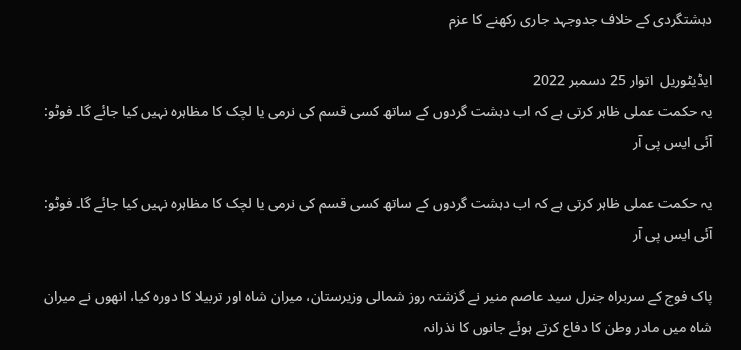دہشتگردی کے خلاف جدوجہد جاری رکھنے کا عزم

ایڈیٹوریل  اتوار 25 دسمبر 2022
یہ حکمت عملی ظاہر کرتی ہے کہ اب دہشت گردوں کے ساتھ کسی قسم کی نرمی یا لچک کا مظاہرہ نہیں کیا جائے گا۔ فوٹو: آئی ایس پی آر

یہ حکمت عملی ظاہر کرتی ہے کہ اب دہشت گردوں کے ساتھ کسی قسم کی نرمی یا لچک کا مظاہرہ نہیں کیا جائے گا۔ فوٹو: آئی ایس پی آر

پاک فوج کے سربراہ جنرل سید عاصم منیر نے گزشتہ روز شمالی وزیرستان، میران شاہ اور تربیلا کا دورہ کیا، انھوں نے میران شاہ میں مادر وطن کا دفاع کرتے ہوئے جانوں کا نذرانہ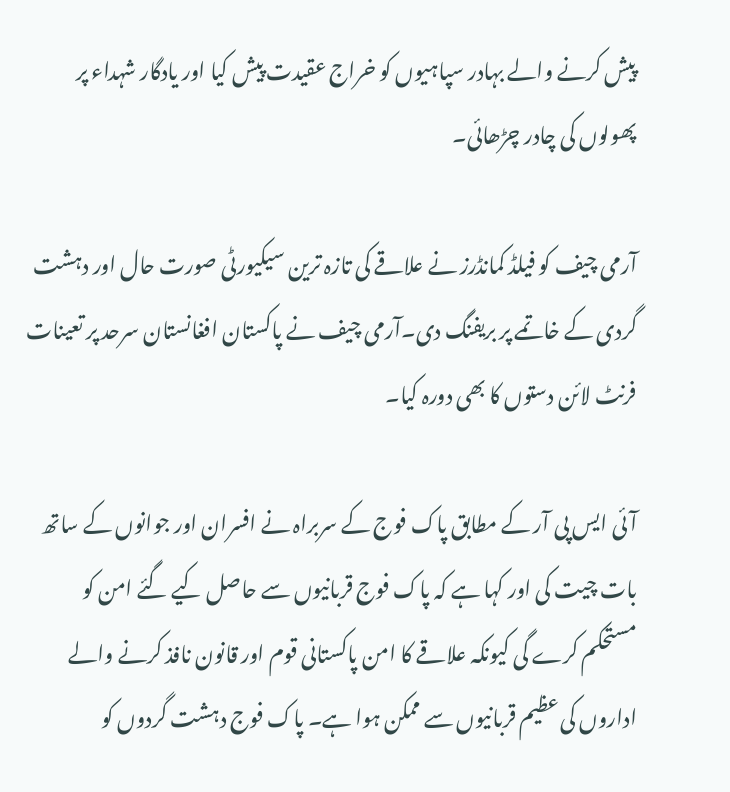پیش کرنے والے بہادر سپاہیوں کو خراج عقیدت پیش کیا اور یادگار شہداء پر پھولوں کی چادر چڑھائی۔

آرمی چیف کو فیلڈ کمانڈرز نے علاقے کی تازہ ترین سیکیورٹی صورت حال اور دہشت گردی کے خاتمے پر بریفنگ دی۔آرمی چیف نے پاکستان افغانستان سرحد پر تعینات فرنٹ لائن دستوں کا بھی دورہ کیا۔

آئی ایس پی آر کے مطابق پاک فوج کے سربراہ نے افسران اور جوانوں کے ساتھ بات چیت کی اور کہا ہے کہ پاک فوج قربانیوں سے حاصل کیے گئے امن کو مستحکم کرے گی کیونکہ علاقے کا امن پاکستانی قوم اور قانون نافذ کرنے والے اداروں کی عظیم قربانیوں سے ممکن ہوا ہے۔ پاک فوج دہشت گردوں کو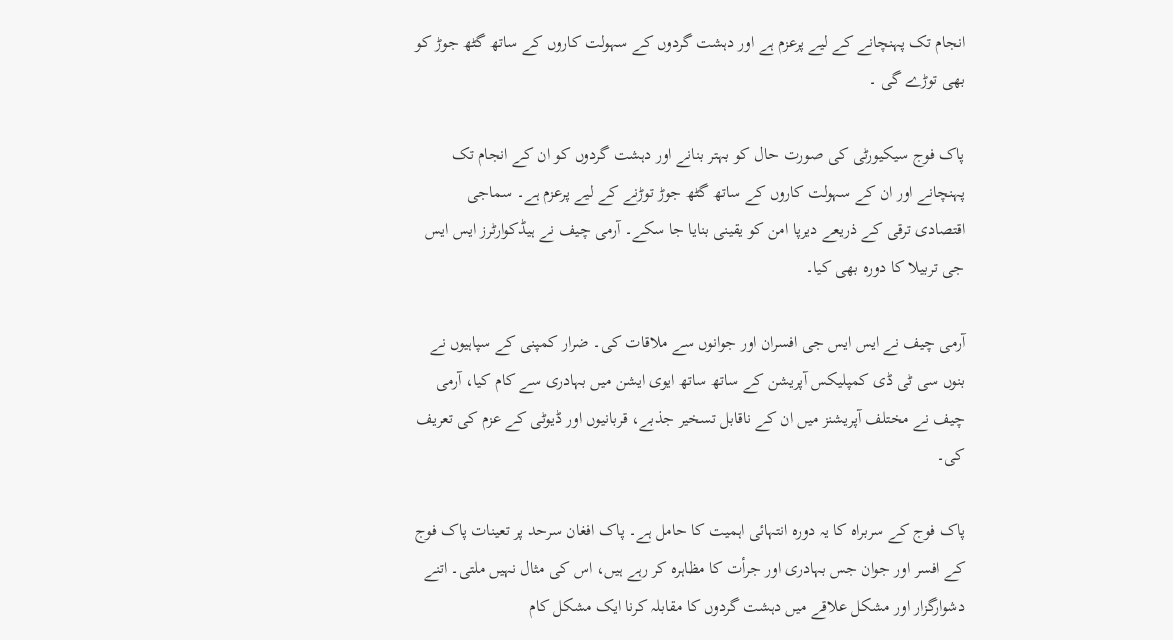انجام تک پہنچانے کے لیے پرعزم ہے اور دہشت گردوں کے سہولت کاروں کے ساتھ گٹھ جوڑ کو بھی توڑے گی ۔

پاک فوج سیکیورٹی کی صورت حال کو بہتر بنانے اور دہشت گردوں کو ان کے انجام تک پہنچانے اور ان کے سہولت کاروں کے ساتھ گٹھ جوڑ توڑنے کے لیے پرعزم ہے۔ سماجی اقتصادی ترقی کے ذریعے دیرپا امن کو یقینی بنایا جا سکے۔ آرمی چیف نے ہیڈکوارٹرز ایس ایس جی تربیلا کا دورہ بھی کیا۔

آرمی چیف نے ایس ایس جی افسران اور جوانوں سے ملاقات کی۔ ضرار کمپنی کے سپاہیوں نے بنوں سی ٹی ڈی کمپلیکس آپریشن کے ساتھ ساتھ ایوی ایشن میں بہادری سے کام کیا، آرمی چیف نے مختلف آپریشنز میں ان کے ناقابل تسخیر جذبے، قربانیوں اور ڈیوٹی کے عزم کی تعریف کی۔

پاک فوج کے سربراہ کا یہ دورہ انتہائی اہمیت کا حامل ہے۔ پاک افغان سرحد پر تعینات پاک فوج کے افسر اور جوان جس بہادری اور جرأت کا مظاہرہ کر رہے ہیں، اس کی مثال نہیں ملتی۔ اتنے دشوارگزار اور مشکل علاقے میں دہشت گردوں کا مقابلہ کرنا ایک مشکل کام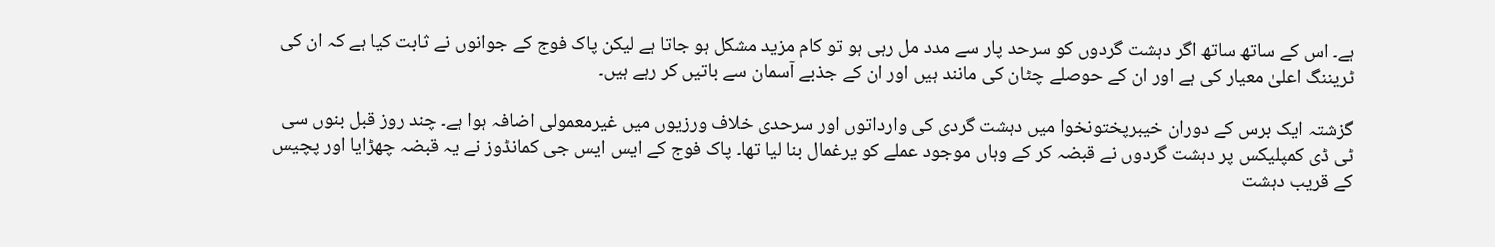ہے۔ اس کے ساتھ ساتھ اگر دہشت گردوں کو سرحد پار سے مدد مل رہی ہو تو کام مزید مشکل ہو جاتا ہے لیکن پاک فوج کے جوانوں نے ثابت کیا ہے کہ ان کی ٹریننگ اعلیٰ معیار کی ہے اور ان کے حوصلے چٹان کی مانند ہیں اور ان کے جذبے آسمان سے باتیں کر رہے ہیں۔

گزشتہ ایک برس کے دوران خیبرپختونخوا میں دہشت گردی کی وارداتوں اور سرحدی خلاف ورزیوں میں غیرمعمولی اضافہ ہوا ہے۔ چند روز قبل بنوں سی ٹی ڈی کمپلیکس پر دہشت گردوں نے قبضہ کر کے وہاں موجود عملے کو یرغمال بنا لیا تھا۔ پاک فوج کے ایس ایس جی کمانڈوز نے یہ قبضہ چھڑایا اور پچیس کے قریب دہشت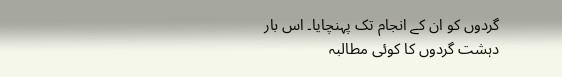گردوں کو ان کے انجام تک پہنچایا۔ اس بار دہشت گردوں کا کوئی مطالبہ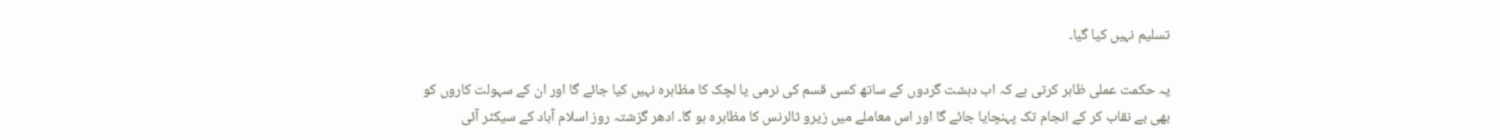تسلیم نہیں کیا گیا۔

یہ حکمت عملی ظاہر کرتی ہے کہ اب دہشت گردوں کے ساتھ کسی قسم کی نرمی یا لچک کا مظاہرہ نہیں کیا جائے گا اور ان کے سہولت کاروں کو بھی بے نقاب کر کے انجام تک پہنچایا جائے گا اور اس معاملے میں زیرو ٹالرنس کا مظاہرہ ہو گا۔ ادھر گزشتہ روز اسلام آباد کے سیکٹر آئی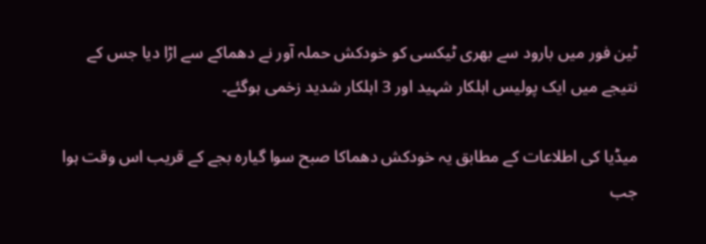ٹین فور میں بارود سے بھری ٹیکسی کو خودکش حملہ آور نے دھماکے سے اڑا دیا جس کے نتیجے میں ایک پولیس اہلکار شہید اور 3 اہلکار شدید زخمی ہوگئے۔

میڈیا کی اطلاعات کے مطابق یہ خودکش دھماکا صبح سوا گیارہ بجے کے قریب اس وقت ہوا جب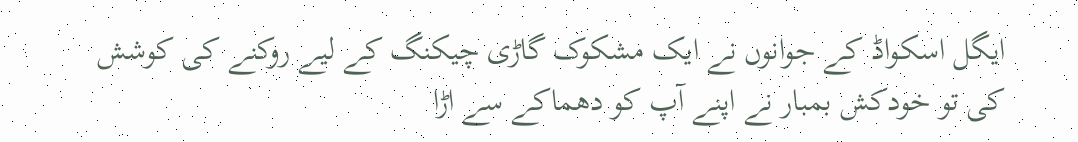ایگل اسکواڈ کے جوانوں نے ایک مشکوک گاڑی چیکنگ کے لیے روکنے کی کوشش کی تو خودکش بمبار نے اپنے آپ کو دھماکے سے اڑا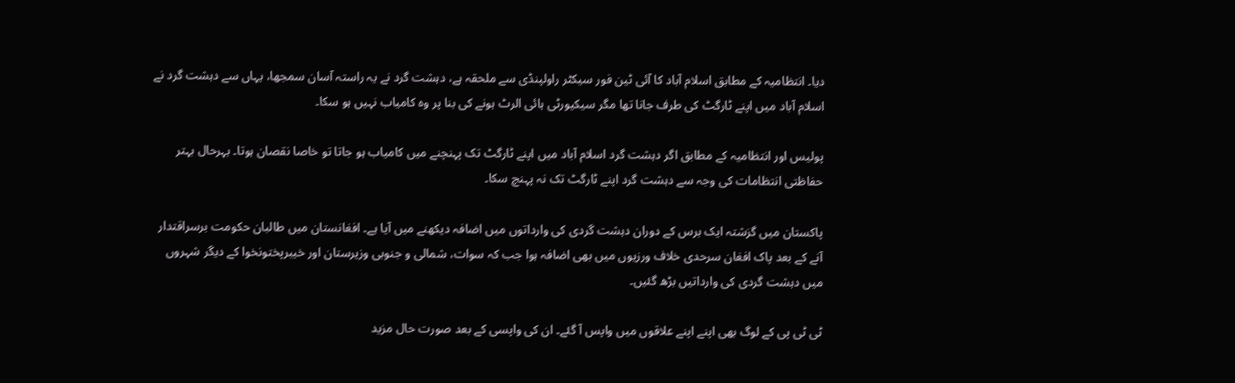دیا۔ انتظامیہ کے مطابق اسلام آباد کا آئی ٹین فور سیکٹر راولپنڈی سے ملحقہ ہے، دہشت گرد نے یہ راستہ آسان سمجھا، یہاں سے دہشت گرد نے اسلام آباد میں اپنے ٹارگٹ کی طرف جانا تھا مگر سیکیورٹی ہائی الرٹ ہونے کی بنا پر وہ کامیاب نہیں ہو سکا۔

پولیس اور انتظامیہ کے مطابق اگر دہشت گرد اسلام آباد میں اپنے ٹارگٹ تک پہنچنے میں کامیاب ہو جاتا تو خاصا نقصان ہوتا۔ بہرحال بہتر حفاظتی انتظامات کی وجہ سے دہشت گرد اپنے ٹارگٹ تک نہ پہنچ سکا۔

پاکستان میں گزشتہ ایک برس کے دوران دہشت گردی کی وارداتوں میں اضافہ دیکھنے میں آیا ہے۔ افغانستان میں طالبان حکومت برسراقتدار آنے کے بعد پاک افغان سرحدی خلاف ورزیوں میں بھی اضافہ ہوا جب کہ سوات، شمالی و جنوبی وزیرستان اور خیبرپختونخوا کے دیگر شہروں میں دہشت گردی کی وارداتیں بڑھ گئیں۔

ٹی ٹی پی کے لوگ بھی اپنے اپنے علاقوں میں واپس آ گئے۔ ان کی واپسی کے بعد صورت حال مزید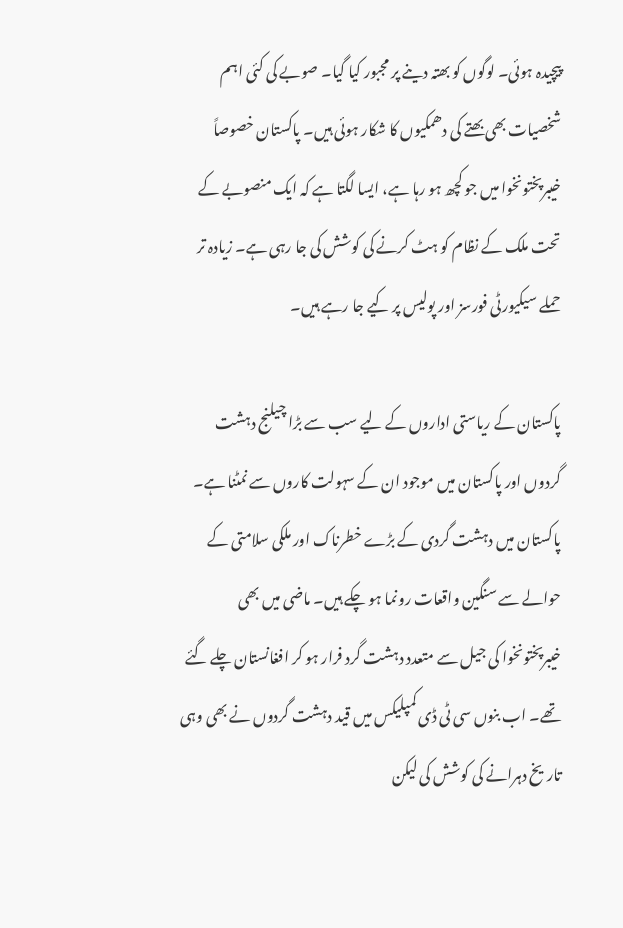پیچیدہ ہوئی۔ لوگوں کو بھتہ دینے پر مجبور کیا گیا۔ صوبے کی کئی اہم شخصیات بھی بھتے کی دھمکیوں کا شکار ہوئی ہیں۔ پاکستان خصوصاً خیبرپختونخوا میں جو کچھ ہو رہا ہے، ایسا لگتا ہے کہ ایک منصوبے کے تحت ملک کے نظام کو ہٹ کرنے کی کوشش کی جا رہی ہے۔ زیادہ تر حملے سیکیورٹی فورسز اور پولیس پر کیے جا رہے ہیں۔

پاکستان کے ریاستی اداروں کے لیے سب سے بڑا چیلنج دہشت گردوں اور پاکستان میں موجود ان کے سہولت کاروں سے نمٹنا ہے۔ پاکستان میں دہشت گردی کے بڑے خطرناک اور ملکی سلامتی کے حوالے سے سنگین واقعات رونما ہو چکے ہیں۔ ماضی میں بھی خیبرپختونخوا کی جیل سے متعدد دہشت گرد فرار ہو کر افغانستان چلے گئے تھے۔ اب بنوں سی ٹی ڈی کمپلیکس میں قید دہشت گردوں نے بھی وہی تاریخ دہرانے کی کوشش کی لیکن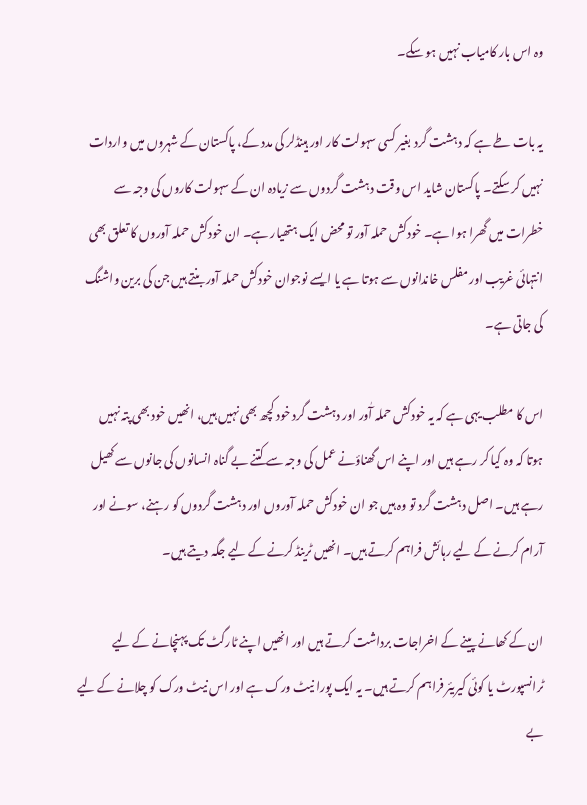وہ اس بار کامیاب نہیں ہو سکے۔

یہ بات طے ہے کہ دہشت گرد بغیر کسی سہولت کار اور ہینڈلر کی مدد کے، پاکستان کے شہروں میں واردات نہیں کر سکتے۔ پاکستان شاید اس وقت دہشت گردوں سے زیادہ ان کے سہولت کاروں کی وجہ سے خطرات میں گھرا ہوا ہے۔ خودکش حملہ آور تو محض ایک ہتھیار ہے۔ ان خودکش حملہ آوروں کا تعلق بھی انتہائی غریب اور مفلس خاندانوں سے ہوتا ہے یا ایسے نوجوان خودکش حملہ آور بنتے ہیں جن کی برین واشنگ کی جاتی ہے۔

اس کا مطلب یہی ہے کہ یہ خودکش حملہ آٰور اور دہشت گرد خود کچھ بھی نہیں ہیں، انھیں خود بھی پتہ نہیں ہوتا کہ وہ کیا کر رہے ہیں اور اپنے اس گھناؤنے عمل کی وجہ سے کتنے بے گناہ انسانوں کی جانوں سے کھیل رہے ہیں۔ اصل دہشت گرد تو وہ ہیں جو ان خودکش حملہ آوروں اور دہشت گردوں کو رہنے، سونے اور آرام کرنے کے لیے رہائش فراہم کرتے ہیں۔ انھیں ٹرینڈ کرنے کے لیے جگہ دیتے ہیں۔

ان کے کھانے پینے کے اخراجات برداشت کرتے ہیں اور انھیں اپنے ٹارگٹ تک پہنچانے کے لیے ٹرانسپورٹ یا کوئی کیریئر فراہم کرتے ہیں۔ یہ ایک پورا نیٹ ورک ہے اور اس نیٹ ورک کو چلانے کے لیے بے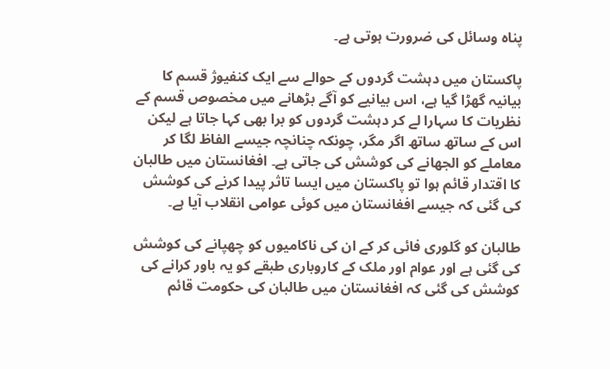پناہ وسائل کی ضرورت ہوتی ہے۔

پاکستان میں دہشت گردوں کے حوالے سے ایک کنفیوژ قسم کا بیانیہ گھڑا گیا ہے، اس بیانیے کو آگے بڑھانے میں مخصوص قسم کے نظریات کا سہارا لے کر دہشت گردوں کو برا بھی کہا جاتا ہے لیکن اس کے ساتھ ساتھ اگر مگر، چونکہ چنانچہ جیسے الفاظ لگا کر معاملے کو الجھانے کی کوشش کی جاتی ہے۔ افغانستان میں طالبان کا اقتدار قائم ہوا تو پاکستان میں ایسا تاثر پیدا کرنے کی کوشش کی گئی کہ جیسے افغانستان میں کوئی عوامی انقلاب آیا ہے۔

طالبان کو گلوری فائی کر کے ان کی ناکامیوں کو چھپانے کی کوشش کی گئی ہے اور عوام اور ملک کے کاروباری طبقے کو یہ باور کرانے کی کوشش کی گئی کہ افغانستان میں طالبان کی حکومت قائم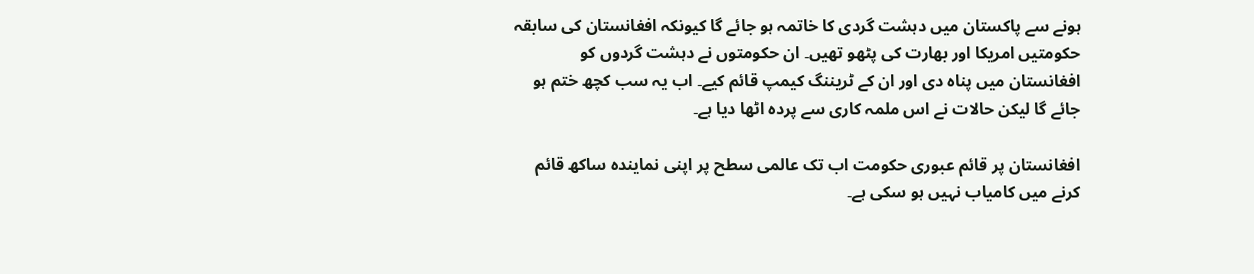ہونے سے پاکستان میں دہشت گردی کا خاتمہ ہو جائے گا کیونکہ افغانستان کی سابقہ حکومتیں امریکا اور بھارت کی پٹھو تھیں۔ ان حکومتوں نے دہشت گردوں کو افغانستان میں پناہ دی اور ان کے ٹریننگ کیمپ قائم کیے۔ اب یہ سب کچھ ختم ہو جائے گا لیکن حالات نے اس ملمہ کاری سے پردہ اٹھا دیا ہے۔

افغانستان پر قائم عبوری حکومت اب تک عالمی سطح پر اپنی نمایندہ ساکھ قائم کرنے میں کامیاب نہیں ہو سکی ہے۔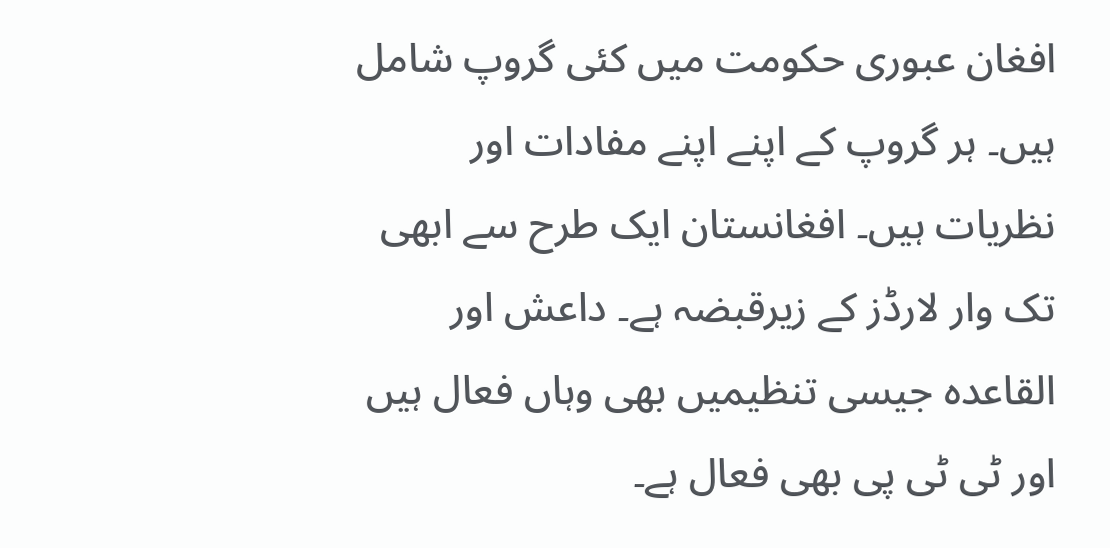افغان عبوری حکومت میں کئی گروپ شامل ہیں۔ ہر گروپ کے اپنے اپنے مفادات اور نظریات ہیں۔ افغانستان ایک طرح سے ابھی تک وار لارڈز کے زیرقبضہ ہے۔ داعش اور القاعدہ جیسی تنظیمیں بھی وہاں فعال ہیں اور ٹی ٹی پی بھی فعال ہے۔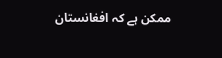ممکن ہے کہ افغانستان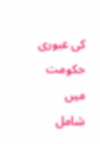کی عبوری حکومت میں شامل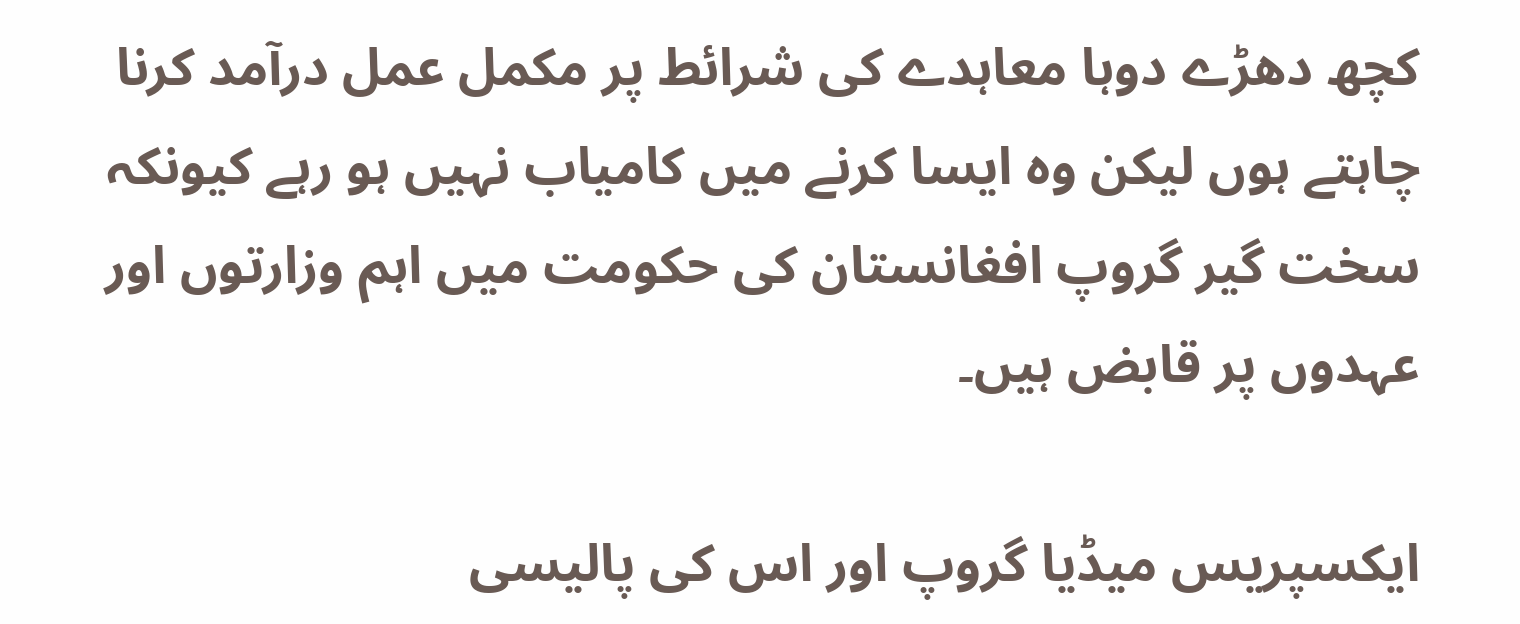کچھ دھڑے دوہا معاہدے کی شرائط پر مکمل عمل درآمد کرنا چاہتے ہوں لیکن وہ ایسا کرنے میں کامیاب نہیں ہو رہے کیونکہ سخت گیر گروپ افغانستان کی حکومت میں اہم وزارتوں اور عہدوں پر قابض ہیں۔

ایکسپریس میڈیا گروپ اور اس کی پالیسی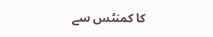کا کمنٹس سے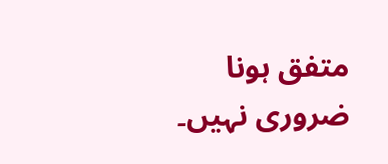متفق ہونا ضروری نہیں۔